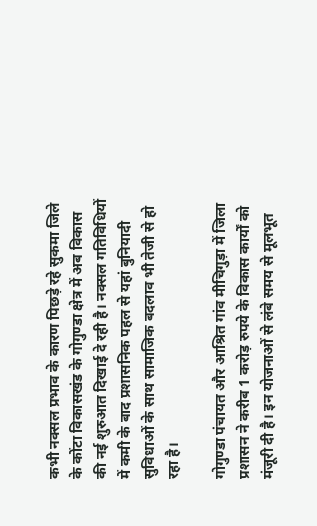कभी नक्सल प्रभाव के कारण पिछड़े रहे सुकमा जिले के कोंटा विकासखंड के गोगुण्डा क्षेत्र में अब विकास की नई शुरुआत दिखाई दे रही है। नक्सल गतिविधियों में कमी के बाद प्रशासनिक पहल से यहां बुनियादी सुविधाओं के साथ सामाजिक बदलाव भी तेजी से हो रहा है।

गोगुण्डा पंचायत और आश्रित गांव मीचिगुड़ा में जिला प्रशासन ने करीब 1 करोड़ रुपये के विकास कार्यों को मंजूरी दी है। इन योजनाओं से लंबे समय से मूलभूत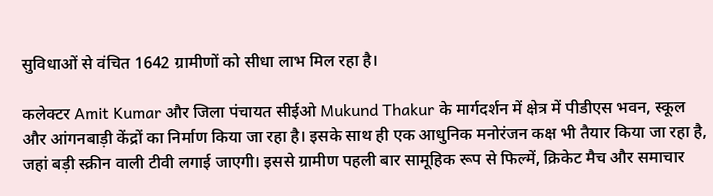सुविधाओं से वंचित 1642 ग्रामीणों को सीधा लाभ मिल रहा है।

कलेक्टर Amit Kumar और जिला पंचायत सीईओ Mukund Thakur के मार्गदर्शन में क्षेत्र में पीडीएस भवन, स्कूल और आंगनबाड़ी केंद्रों का निर्माण किया जा रहा है। इसके साथ ही एक आधुनिक मनोरंजन कक्ष भी तैयार किया जा रहा है, जहां बड़ी स्क्रीन वाली टीवी लगाई जाएगी। इससे ग्रामीण पहली बार सामूहिक रूप से फिल्में, क्रिकेट मैच और समाचार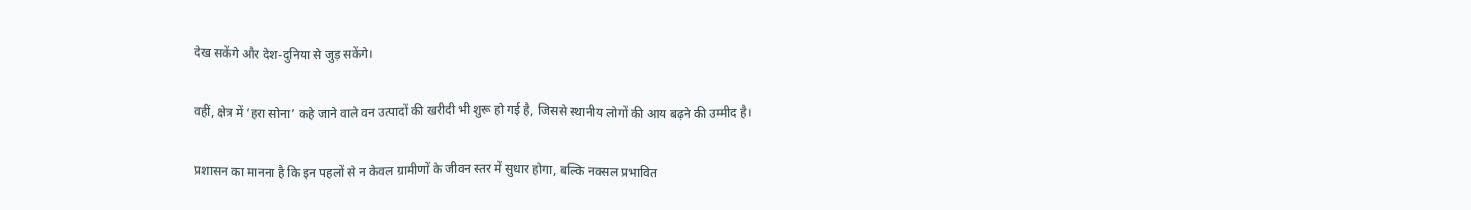देख सकेंगे और देश-दुनिया से जुड़ सकेंगे।

वहीं, क्षेत्र में ‘हरा सोना’ कहे जाने वाले वन उत्पादों की खरीदी भी शुरू हो गई है, जिससे स्थानीय लोगों की आय बढ़ने की उम्मीद है।

प्रशासन का मानना है कि इन पहलों से न केवल ग्रामीणों के जीवन स्तर में सुधार होगा, बल्कि नक्सल प्रभावित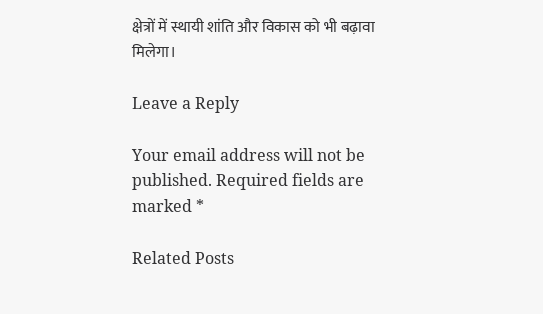क्षेत्रों में स्थायी शांति और विकास को भी बढ़ावा मिलेगा।

Leave a Reply

Your email address will not be published. Required fields are marked *

Related Posts